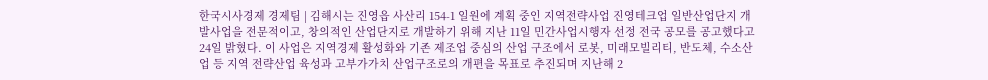한국시사경제 경제팀 | 김해시는 진영읍 사산리 154-1 일원에 계획 중인 지역전략사업 진영테크업 일반산업단지 개발사업을 전문적이고, 창의적인 산업단지로 개발하기 위해 지난 11일 민간사업시행자 선정 전국 공모를 공고했다고 24일 밝혔다. 이 사업은 지역경제 활성화와 기존 제조업 중심의 산업 구조에서 로봇, 미래모빌리티, 반도체, 수소산업 등 지역 전략산업 육성과 고부가가치 산업구조로의 개편을 목표로 추진되며 지난해 2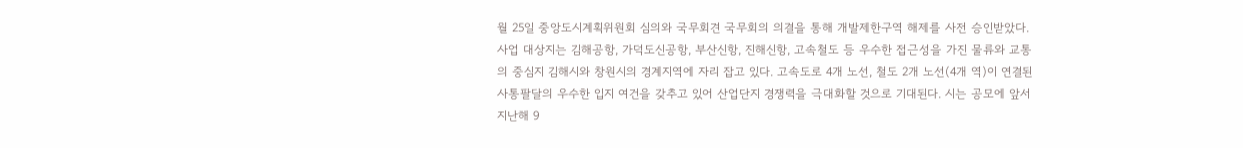월 25일 중앙도시계획위원회 심의와 국무회견 국무회의 의결을 통해 개발제한구역 해제를 사전 승인받았다. 사업 대상지는 김해공항, 가덕도신공항, 부산신항, 진해신항, 고속철도 등 우수한 접근성을 가진 물류와 교통의 중심지 김해시와 창원시의 경계지역에 자리 잡고 있다. 고속도로 4개 노선, 철도 2개 노선(4개 역)이 연결된 사통팔달의 우수한 입지 여건을 갖추고 있어 산업단지 경쟁력을 극대화할 것으로 기대된다. 시는 공모에 앞서 지난해 9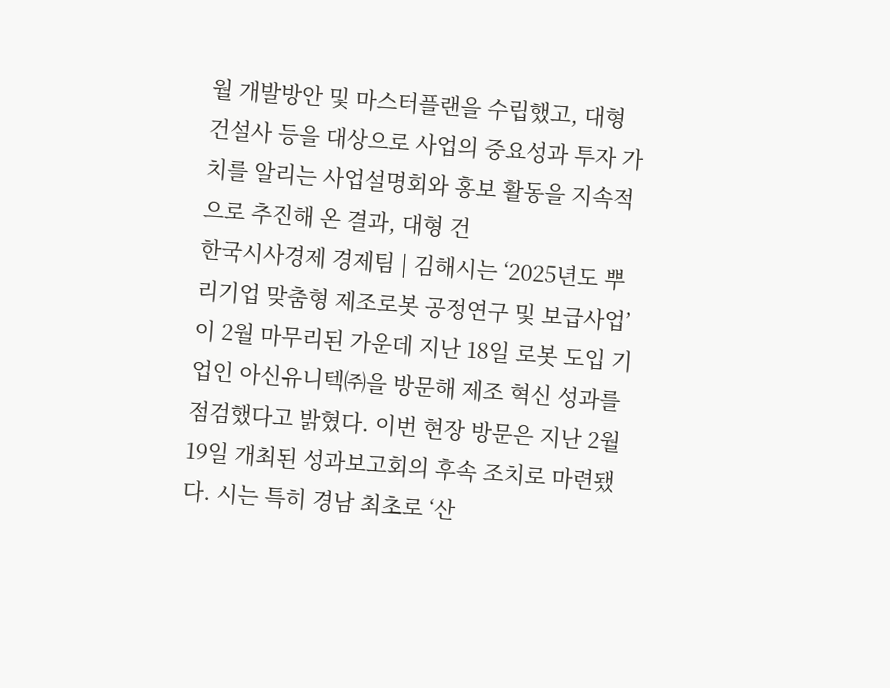월 개발방안 및 마스터플랜을 수립했고, 대형 건설사 등을 대상으로 사업의 중요성과 투자 가치를 알리는 사업설명회와 홍보 활동을 지속적으로 추진해 온 결과, 대형 건
한국시사경제 경제팀 | 김해시는 ‘2025년도 뿌리기업 맞춤형 제조로봇 공정연구 및 보급사업’이 2월 마무리된 가운데 지난 18일 로봇 도입 기업인 아신유니텍㈜을 방문해 제조 혁신 성과를 점검했다고 밝혔다. 이번 현장 방문은 지난 2월 19일 개최된 성과보고회의 후속 조치로 마련됐다. 시는 특히 경남 최초로 ‘산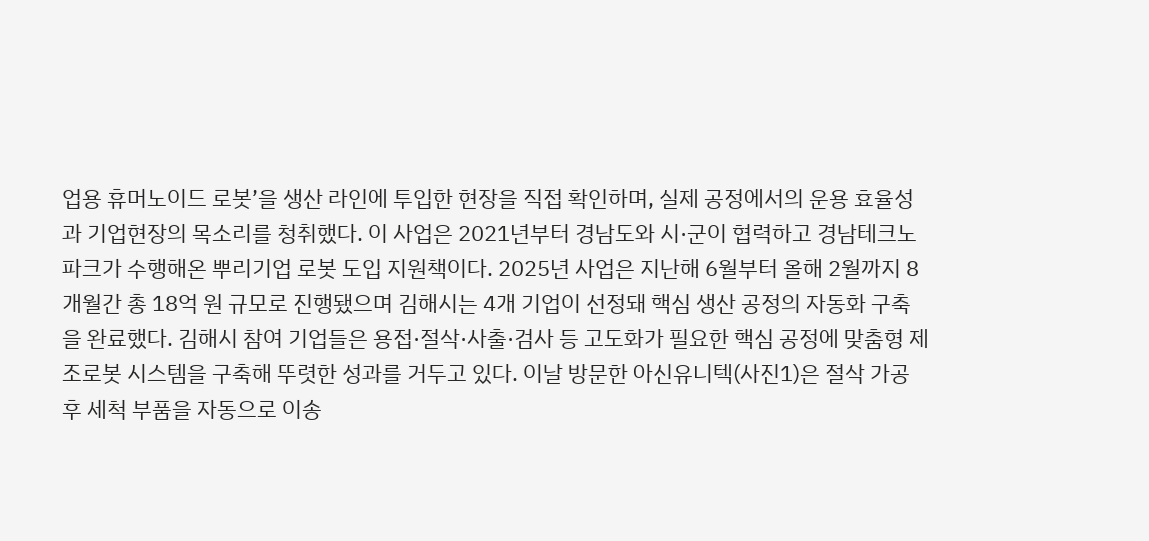업용 휴머노이드 로봇’을 생산 라인에 투입한 현장을 직접 확인하며, 실제 공정에서의 운용 효율성과 기업현장의 목소리를 청취했다. 이 사업은 2021년부터 경남도와 시·군이 협력하고 경남테크노파크가 수행해온 뿌리기업 로봇 도입 지원책이다. 2025년 사업은 지난해 6월부터 올해 2월까지 8개월간 총 18억 원 규모로 진행됐으며 김해시는 4개 기업이 선정돼 핵심 생산 공정의 자동화 구축을 완료했다. 김해시 참여 기업들은 용접·절삭·사출·검사 등 고도화가 필요한 핵심 공정에 맞춤형 제조로봇 시스템을 구축해 뚜렷한 성과를 거두고 있다. 이날 방문한 아신유니텍(사진1)은 절삭 가공 후 세척 부품을 자동으로 이송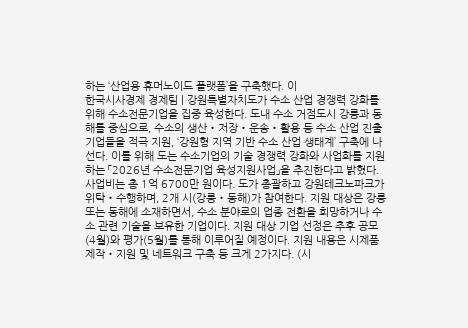하는 ‘산업용 휴머노이드 플랫폼’을 구축했다. 이
한국시사경제 경제팀 | 강원특별자치도가 수소 산업 경쟁력 강화를 위해 수소전문기업을 집중 육성한다. 도내 수소 거점도시 강릉과 동해를 중심으로, 수소의 생산・저장・운송・활용 등 수소 산업 진출 기업들을 적극 지원, ‘강원형 지역 기반 수소 산업 생태계’ 구축에 나선다. 이를 위해 도는 수소기업의 기술 경쟁력 강화와 사업화를 지원하는 「2026년 수소전문기업 육성지원사업」을 추진한다고 밝혔다. 사업비는 총 1억 6700만 원이다. 도가 총괄하고 강원테크노파크가 위탁・수행하며, 2개 시(강릉・동해)가 참여한다. 지원 대상은 강릉 또는 동해에 소재하면서, 수소 분야로의 업종 전환을 희망하거나 수소 관련 기술을 보유한 기업이다. 지원 대상 기업 선정은 추후 공모(4월)와 평가(5월)를 통해 이루어질 예정이다. 지원 내용은 시제품 제작・지원 및 네트워크 구축 등 크게 2가지다. (시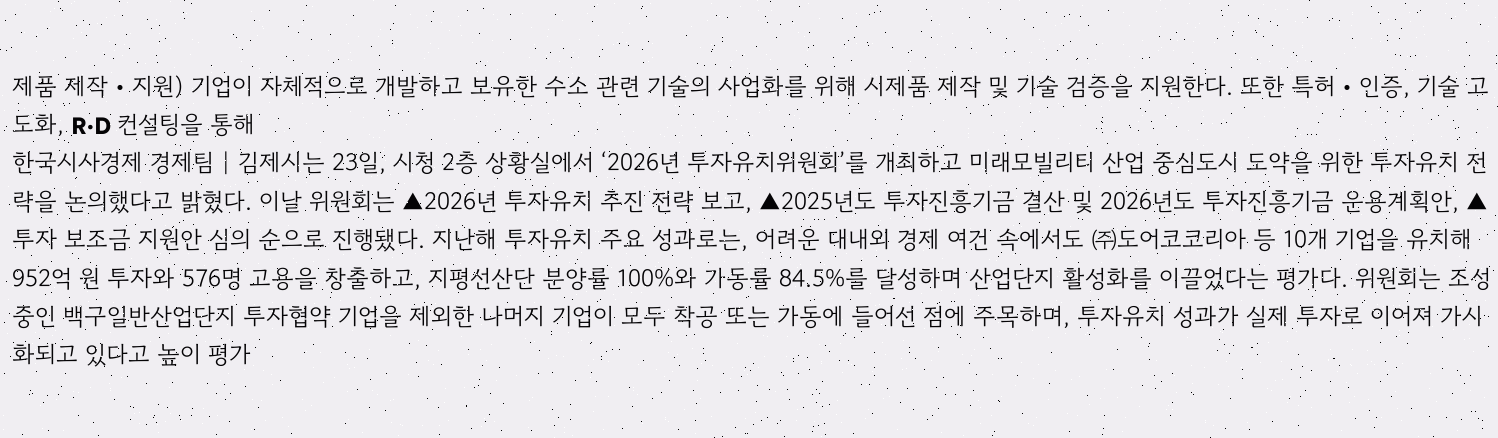제품 제작・지원) 기업이 자체적으로 개발하고 보유한 수소 관련 기술의 사업화를 위해 시제품 제작 및 기술 검증을 지원한다. 또한 특허・인증, 기술 고도화, R·D 컨설팅을 통해
한국시사경제 경제팀 | 김제시는 23일, 시청 2층 상황실에서 ‘2026년 투자유치위원회’를 개최하고 미래모빌리티 산업 중심도시 도약을 위한 투자유치 전략을 논의했다고 밝혔다. 이날 위원회는 ▲2026년 투자유치 추진 전략 보고, ▲2025년도 투자진흥기금 결산 및 2026년도 투자진흥기금 운용계획안, ▲투자 보조금 지원안 심의 순으로 진행됐다. 지난해 투자유치 주요 성과로는, 어려운 대내외 경제 여건 속에서도 ㈜도어코코리아 등 10개 기업을 유치해 952억 원 투자와 576명 고용을 창출하고, 지평선산단 분양률 100%와 가동률 84.5%를 달성하며 산업단지 활성화를 이끌었다는 평가다. 위원회는 조성 중인 백구일반산업단지 투자협약 기업을 제외한 나머지 기업이 모두 착공 또는 가동에 들어선 점에 주목하며, 투자유치 성과가 실제 투자로 이어져 가시화되고 있다고 높이 평가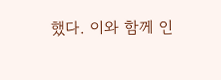했다. 이와 함께 인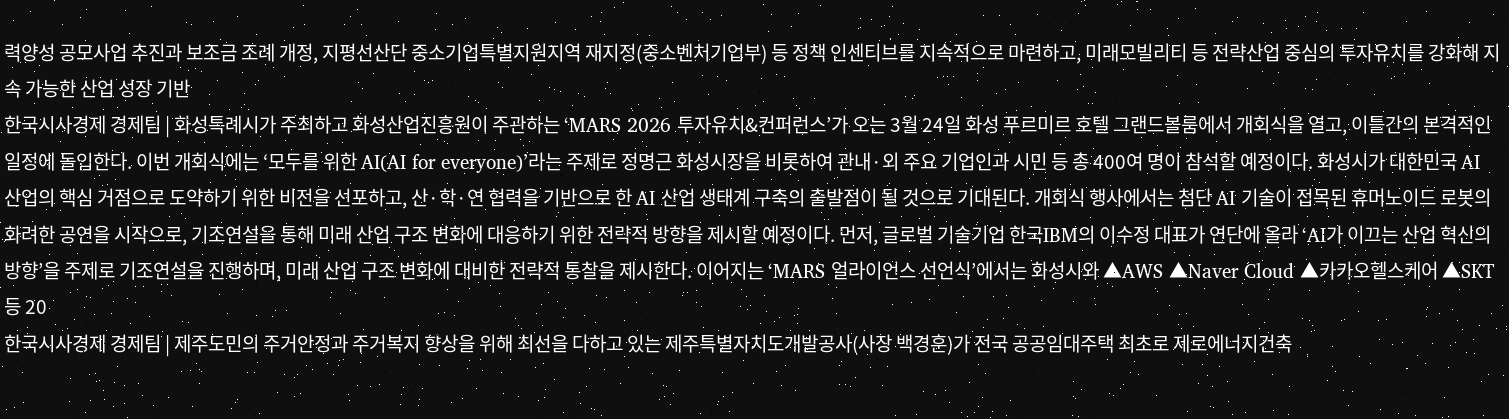력양성 공모사업 추진과 보조금 조례 개정, 지평선산단 중소기업특별지원지역 재지정(중소벤처기업부) 등 정책 인센티브를 지속적으로 마련하고, 미래모빌리티 등 전략산업 중심의 투자유치를 강화해 지속 가능한 산업 성장 기반
한국시사경제 경제팀 | 화성특례시가 주최하고 화성산업진흥원이 주관하는 ‘MARS 2026 투자유치&컨퍼런스’가 오는 3월 24일 화성 푸르미르 호텔 그랜드볼룸에서 개회식을 열고, 이틀간의 본격적인 일정에 돌입한다. 이번 개회식에는 ‘모두를 위한 AI(AI for everyone)’라는 주제로 정명근 화성시장을 비롯하여 관내·외 주요 기업인과 시민 등 총 400여 명이 참석할 예정이다. 화성시가 대한민국 AI 산업의 핵심 거점으로 도약하기 위한 비전을 선포하고, 산·학·연 협력을 기반으로 한 AI 산업 생태계 구축의 출발점이 될 것으로 기대된다. 개회식 행사에서는 첨단 AI 기술이 접목된 휴머노이드 로봇의 화려한 공연을 시작으로, 기조연설을 통해 미래 산업 구조 변화에 대응하기 위한 전략적 방향을 제시할 예정이다. 먼저, 글로벌 기술기업 한국IBM의 이수정 대표가 연단에 올라 ‘AI가 이끄는 산업 혁신의 방향’을 주제로 기조연설을 진행하며, 미래 산업 구조 변화에 대비한 전략적 통찰을 제시한다. 이어지는 ‘MARS 얼라이언스 선언식’에서는 화성시와 ▲AWS ▲Naver Cloud ▲카카오헬스케어 ▲SKT 등 20
한국시사경제 경제팀 | 제주도민의 주거안정과 주거복지 향상을 위해 최선을 다하고 있는 제주특별자치도개발공사(사장 백경훈)가 전국 공공임대주택 최초로 제로에너지건축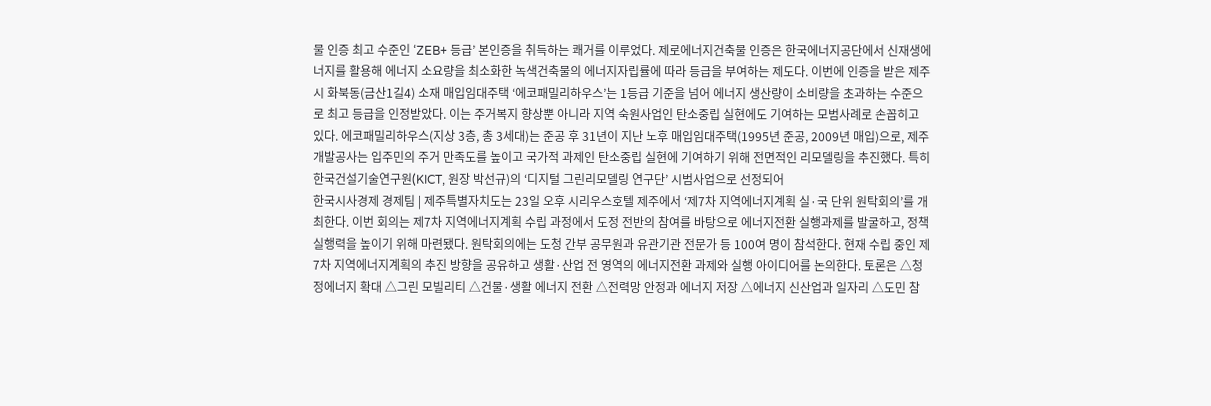물 인증 최고 수준인 ‘ZEB+ 등급’ 본인증을 취득하는 쾌거를 이루었다. 제로에너지건축물 인증은 한국에너지공단에서 신재생에너지를 활용해 에너지 소요량을 최소화한 녹색건축물의 에너지자립률에 따라 등급을 부여하는 제도다. 이번에 인증을 받은 제주시 화북동(금산1길4) 소재 매입임대주택 ‘에코패밀리하우스’는 1등급 기준을 넘어 에너지 생산량이 소비량을 초과하는 수준으로 최고 등급을 인정받았다. 이는 주거복지 향상뿐 아니라 지역 숙원사업인 탄소중립 실현에도 기여하는 모범사례로 손꼽히고 있다. 에코패밀리하우스(지상 3층, 총 3세대)는 준공 후 31년이 지난 노후 매입임대주택(1995년 준공, 2009년 매입)으로, 제주개발공사는 입주민의 주거 만족도를 높이고 국가적 과제인 탄소중립 실현에 기여하기 위해 전면적인 리모델링을 추진했다. 특히 한국건설기술연구원(KICT, 원장 박선규)의 ‘디지털 그린리모델링 연구단’ 시범사업으로 선정되어
한국시사경제 경제팀 | 제주특별자치도는 23일 오후 시리우스호텔 제주에서 ‘제7차 지역에너지계획 실·국 단위 원탁회의’를 개최한다. 이번 회의는 제7차 지역에너지계획 수립 과정에서 도정 전반의 참여를 바탕으로 에너지전환 실행과제를 발굴하고, 정책 실행력을 높이기 위해 마련됐다. 원탁회의에는 도청 간부 공무원과 유관기관 전문가 등 100여 명이 참석한다. 현재 수립 중인 제7차 지역에너지계획의 추진 방향을 공유하고 생활·산업 전 영역의 에너지전환 과제와 실행 아이디어를 논의한다. 토론은 △청정에너지 확대 △그린 모빌리티 △건물·생활 에너지 전환 △전력망 안정과 에너지 저장 △에너지 신산업과 일자리 △도민 참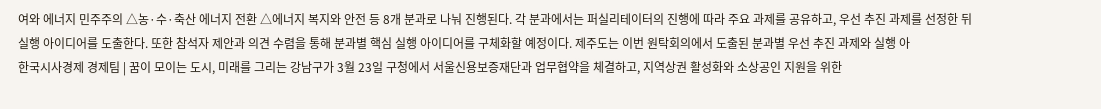여와 에너지 민주주의 △농·수·축산 에너지 전환 △에너지 복지와 안전 등 8개 분과로 나눠 진행된다. 각 분과에서는 퍼실리테이터의 진행에 따라 주요 과제를 공유하고, 우선 추진 과제를 선정한 뒤 실행 아이디어를 도출한다. 또한 참석자 제안과 의견 수렴을 통해 분과별 핵심 실행 아이디어를 구체화할 예정이다. 제주도는 이번 원탁회의에서 도출된 분과별 우선 추진 과제와 실행 아
한국시사경제 경제팀 | 꿈이 모이는 도시, 미래를 그리는 강남구가 3월 23일 구청에서 서울신용보증재단과 업무협약을 체결하고, 지역상권 활성화와 소상공인 지원을 위한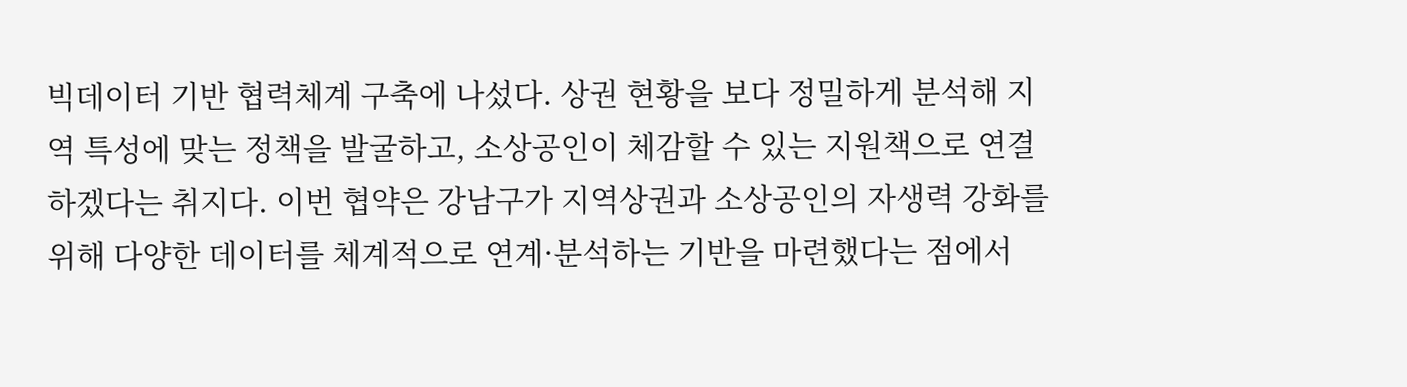빅데이터 기반 협력체계 구축에 나섰다. 상권 현황을 보다 정밀하게 분석해 지역 특성에 맞는 정책을 발굴하고, 소상공인이 체감할 수 있는 지원책으로 연결하겠다는 취지다. 이번 협약은 강남구가 지역상권과 소상공인의 자생력 강화를 위해 다양한 데이터를 체계적으로 연계·분석하는 기반을 마련했다는 점에서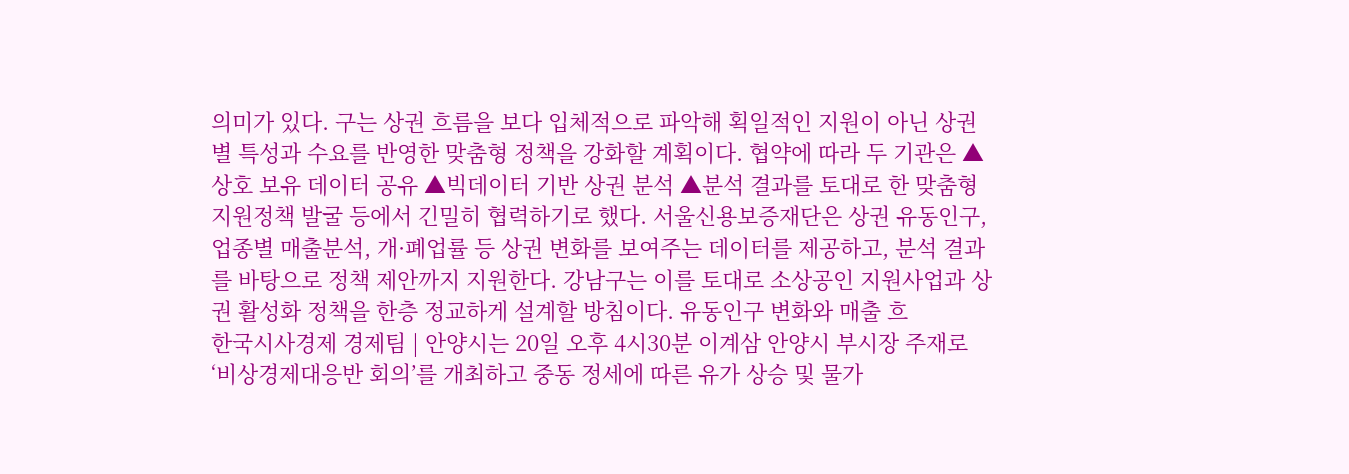의미가 있다. 구는 상권 흐름을 보다 입체적으로 파악해 획일적인 지원이 아닌 상권별 특성과 수요를 반영한 맞춤형 정책을 강화할 계획이다. 협약에 따라 두 기관은 ▲상호 보유 데이터 공유 ▲빅데이터 기반 상권 분석 ▲분석 결과를 토대로 한 맞춤형 지원정책 발굴 등에서 긴밀히 협력하기로 했다. 서울신용보증재단은 상권 유동인구, 업종별 매출분석, 개·폐업률 등 상권 변화를 보여주는 데이터를 제공하고, 분석 결과를 바탕으로 정책 제안까지 지원한다. 강남구는 이를 토대로 소상공인 지원사업과 상권 활성화 정책을 한층 정교하게 설계할 방침이다. 유동인구 변화와 매출 흐
한국시사경제 경제팀 | 안양시는 20일 오후 4시30분 이계삼 안양시 부시장 주재로 ‘비상경제대응반 회의’를 개최하고 중동 정세에 따른 유가 상승 및 물가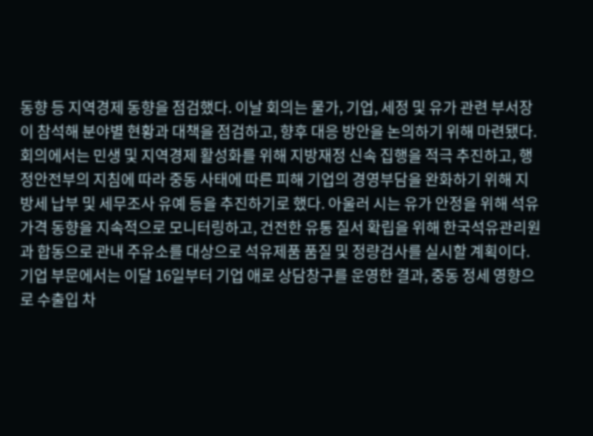동향 등 지역경제 동향을 점검했다. 이날 회의는 물가, 기업, 세정 및 유가 관련 부서장이 참석해 분야별 현황과 대책을 점검하고, 향후 대응 방안을 논의하기 위해 마련됐다. 회의에서는 민생 및 지역경제 활성화를 위해 지방재정 신속 집행을 적극 추진하고, 행정안전부의 지침에 따라 중동 사태에 따른 피해 기업의 경영부담을 완화하기 위해 지방세 납부 및 세무조사 유예 등을 추진하기로 했다. 아울러 시는 유가 안정을 위해 석유 가격 동향을 지속적으로 모니터링하고, 건전한 유통 질서 확립을 위해 한국석유관리원과 합동으로 관내 주유소를 대상으로 석유제품 품질 및 정량검사를 실시할 계획이다. 기업 부문에서는 이달 16일부터 기업 애로 상담창구를 운영한 결과, 중동 정세 영향으로 수출입 차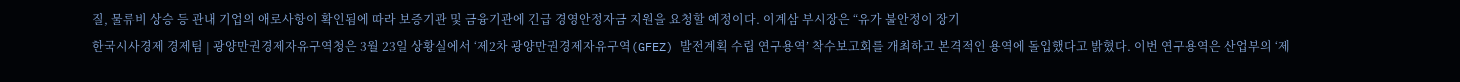질, 물류비 상승 등 관내 기업의 애로사항이 확인됨에 따라 보증기관 및 금융기관에 긴급 경영안정자금 지원을 요청할 예정이다. 이계삼 부시장은 “유가 불안정이 장기
한국시사경제 경제팀 | 광양만권경제자유구역청은 3월 23일 상황실에서 ‘제2차 광양만권경제자유구역(GFEZ) 발전계획 수립 연구용역’ 착수보고회를 개최하고 본격적인 용역에 돌입했다고 밝혔다. 이번 연구용역은 산업부의 ‘제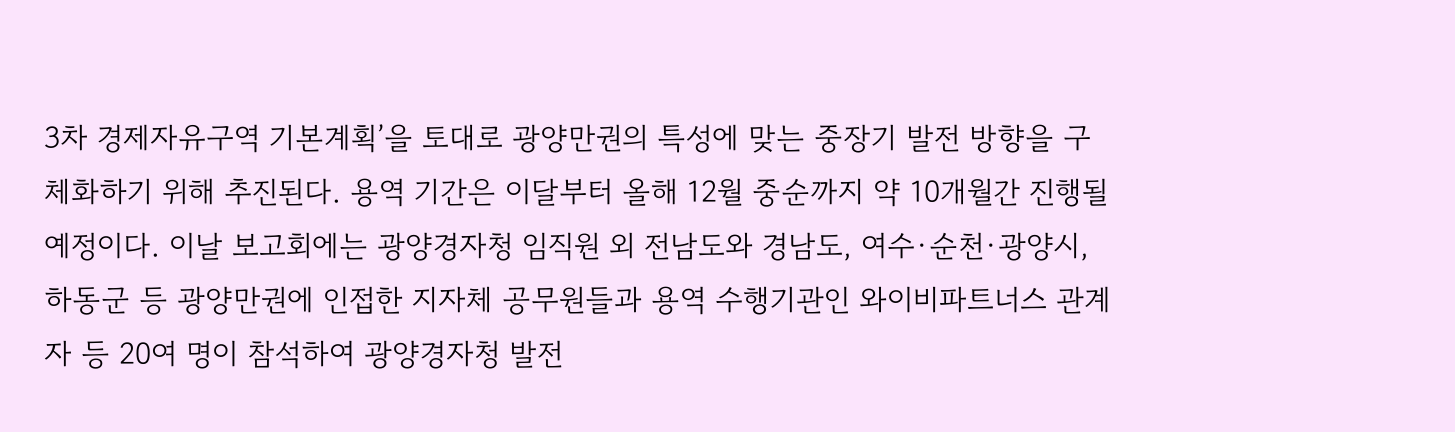3차 경제자유구역 기본계획’을 토대로 광양만권의 특성에 맞는 중장기 발전 방향을 구체화하기 위해 추진된다. 용역 기간은 이달부터 올해 12월 중순까지 약 10개월간 진행될 예정이다. 이날 보고회에는 광양경자청 임직원 외 전남도와 경남도, 여수·순천·광양시, 하동군 등 광양만권에 인접한 지자체 공무원들과 용역 수행기관인 와이비파트너스 관계자 등 20여 명이 참석하여 광양경자청 발전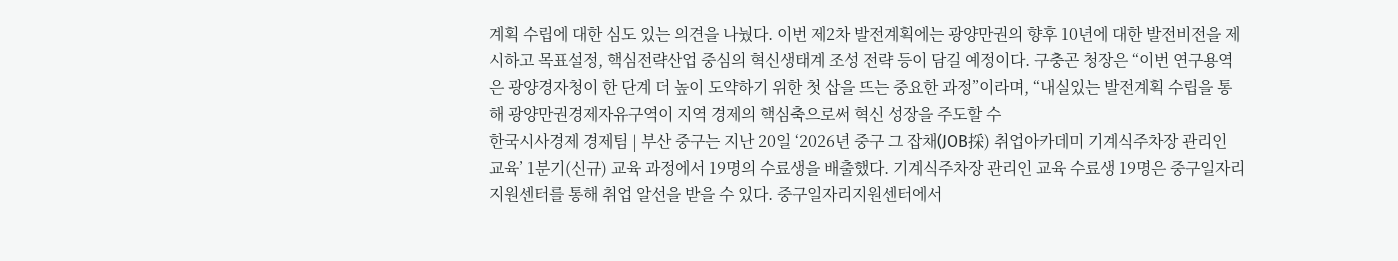계획 수립에 대한 심도 있는 의견을 나눴다. 이번 제2차 발전계획에는 광양만권의 향후 10년에 대한 발전비전을 제시하고 목표설정, 핵심전략산업 중심의 혁신생태계 조성 전략 등이 담길 예정이다. 구충곤 청장은 “이번 연구용역은 광양경자청이 한 단계 더 높이 도약하기 위한 첫 삽을 뜨는 중요한 과정”이라며, “내실있는 발전계획 수립을 통해 광양만권경제자유구역이 지역 경제의 핵심축으로써 혁신 성장을 주도할 수
한국시사경제 경제팀 | 부산 중구는 지난 20일 ‘2026년 중구 그 잡채(JOB採) 취업아카데미 기계식주차장 관리인 교육’ 1분기(신규) 교육 과정에서 19명의 수료생을 배출했다. 기계식주차장 관리인 교육 수료생 19명은 중구일자리지원센터를 통해 취업 알선을 받을 수 있다. 중구일자리지원센터에서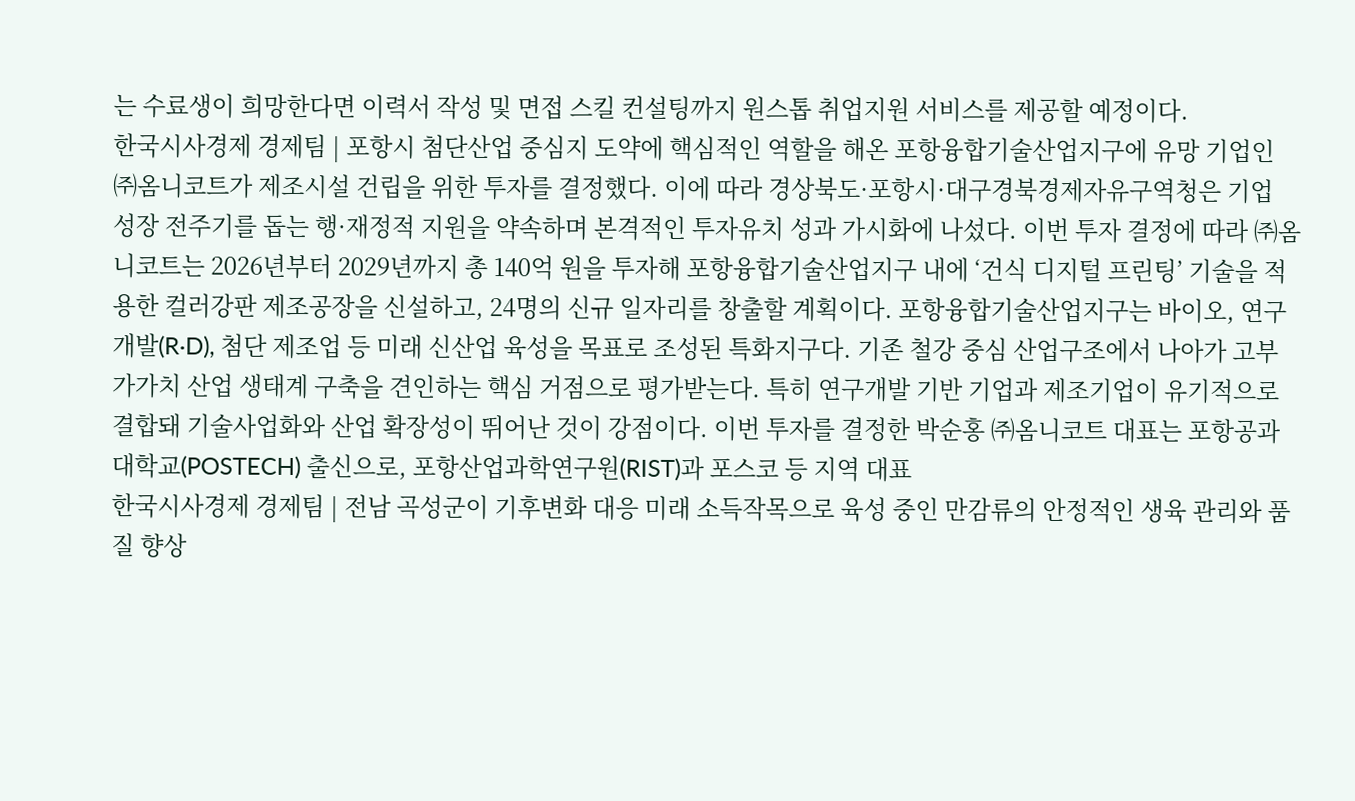는 수료생이 희망한다면 이력서 작성 및 면접 스킬 컨설팅까지 원스톱 취업지원 서비스를 제공할 예정이다.
한국시사경제 경제팀 | 포항시 첨단산업 중심지 도약에 핵심적인 역할을 해온 포항융합기술산업지구에 유망 기업인 ㈜옴니코트가 제조시설 건립을 위한 투자를 결정했다. 이에 따라 경상북도·포항시·대구경북경제자유구역청은 기업 성장 전주기를 돕는 행·재정적 지원을 약속하며 본격적인 투자유치 성과 가시화에 나섰다. 이번 투자 결정에 따라 ㈜옴니코트는 2026년부터 2029년까지 총 140억 원을 투자해 포항융합기술산업지구 내에 ‘건식 디지털 프린팅’ 기술을 적용한 컬러강판 제조공장을 신설하고, 24명의 신규 일자리를 창출할 계획이다. 포항융합기술산업지구는 바이오, 연구개발(R·D), 첨단 제조업 등 미래 신산업 육성을 목표로 조성된 특화지구다. 기존 철강 중심 산업구조에서 나아가 고부가가치 산업 생태계 구축을 견인하는 핵심 거점으로 평가받는다. 특히 연구개발 기반 기업과 제조기업이 유기적으로 결합돼 기술사업화와 산업 확장성이 뛰어난 것이 강점이다. 이번 투자를 결정한 박순홍 ㈜옴니코트 대표는 포항공과대학교(POSTECH) 출신으로, 포항산업과학연구원(RIST)과 포스코 등 지역 대표
한국시사경제 경제팀 | 전남 곡성군이 기후변화 대응 미래 소득작목으로 육성 중인 만감류의 안정적인 생육 관리와 품질 향상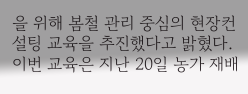을 위해 봄철 관리 중심의 현장컨설팅 교육을 추진했다고 밝혔다. 이번 교육은 지난 20일 농가 재배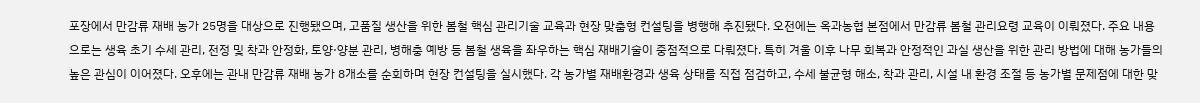포장에서 만감류 재배 농가 25명을 대상으로 진행됐으며, 고품질 생산을 위한 봄철 핵심 관리기술 교육과 현장 맞춤형 컨설팅을 병행해 추진됐다. 오전에는 옥과농협 본점에서 만감류 봄철 관리요령 교육이 이뤄졌다. 주요 내용으로는 생육 초기 수세 관리, 전정 및 착과 안정화, 토양·양분 관리, 병해충 예방 등 봄철 생육을 좌우하는 핵심 재배기술이 중점적으로 다뤄졌다. 특히 겨울 이후 나무 회복과 안정적인 과실 생산을 위한 관리 방법에 대해 농가들의 높은 관심이 이어졌다. 오후에는 관내 만감류 재배 농가 8개소를 순회하며 현장 컨설팅을 실시했다. 각 농가별 재배환경과 생육 상태를 직접 점검하고, 수세 불균형 해소, 착과 관리, 시설 내 환경 조절 등 농가별 문제점에 대한 맞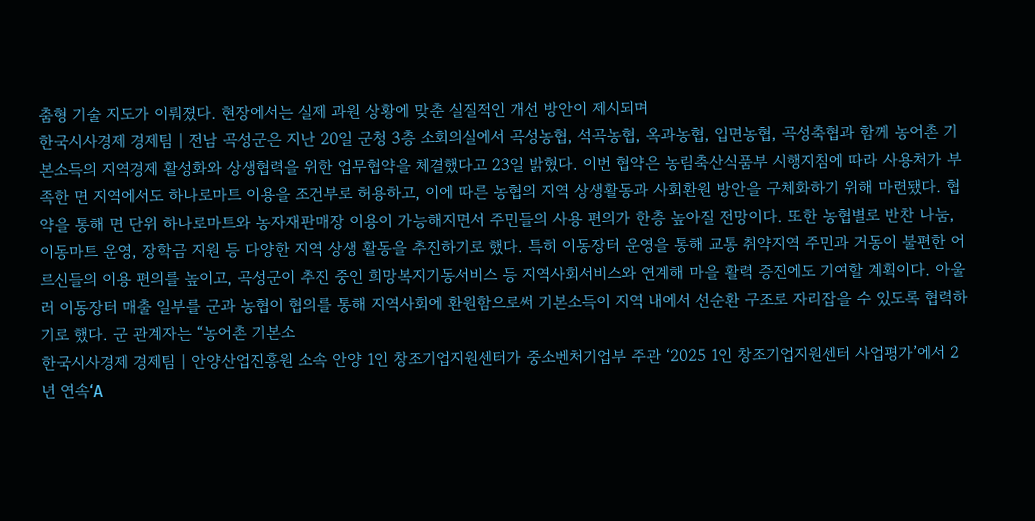춤형 기술 지도가 이뤄졌다. 현장에서는 실제 과원 상황에 맞춘 실질적인 개선 방안이 제시되며
한국시사경제 경제팀 | 전남 곡성군은 지난 20일 군청 3층 소회의실에서 곡성농협, 석곡농협, 옥과농협, 입면농협, 곡성축협과 함께 농어촌 기본소득의 지역경제 활성화와 상생협력을 위한 업무협약을 체결했다고 23일 밝혔다. 이번 협약은 농림축산식품부 시행지침에 따라 사용처가 부족한 면 지역에서도 하나로마트 이용을 조건부로 허용하고, 이에 따른 농협의 지역 상생활동과 사회환원 방안을 구체화하기 위해 마련됐다. 협약을 통해 면 단위 하나로마트와 농자재판매장 이용이 가능해지면서 주민들의 사용 편의가 한층 높아질 전망이다. 또한 농협별로 반찬 나눔, 이동마트 운영, 장학금 지원 등 다양한 지역 상생 활동을 추진하기로 했다. 특히 이동장터 운영을 통해 교통 취약지역 주민과 거동이 불편한 어르신들의 이용 편의를 높이고, 곡성군이 추진 중인 희망복지기동서비스 등 지역사회서비스와 연계해 마을 활력 증진에도 기여할 계획이다. 아울러 이동장터 매출 일부를 군과 농협이 협의를 통해 지역사회에 환원함으로써 기본소득이 지역 내에서 선순환 구조로 자리잡을 수 있도록 협력하기로 했다. 군 관계자는 “농어촌 기본소
한국시사경제 경제팀 | 안양산업진흥원 소속 안양 1인 창조기업지원센터가 중소벤처기업부 주관 ‘2025 1인 창조기업지원센터 사업평가’에서 2년 연속‘A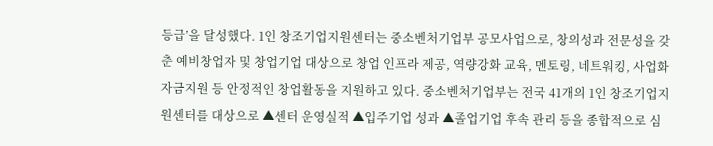등급’을 달성했다. 1인 창조기업지원센터는 중소벤처기업부 공모사업으로, 창의성과 전문성을 갖춘 예비창업자 및 창업기업 대상으로 창업 인프라 제공, 역량강화 교육, 멘토링, 네트워킹, 사업화 자금지원 등 안정적인 창업활동을 지원하고 있다. 중소벤처기업부는 전국 41개의 1인 창조기업지원센터를 대상으로 ▲센터 운영실적 ▲입주기업 성과 ▲졸업기업 후속 관리 등을 종합적으로 심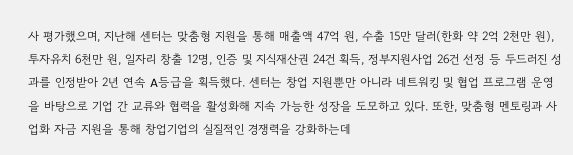사 평가했으며, 지난해 센터는 맞춤형 지원을 통해 매출액 47억 원, 수출 15만 달러(한화 약 2억 2천만 원), 투자유치 6천만 원, 일자리 창출 12명, 인증 및 지식재산권 24건 획득, 정부지원사업 26건 선정 등 두드러진 성과를 인정받아 2년 연속 A등급을 획득했다. 센터는 창업 지원뿐만 아니라 네트워킹 및 협업 프로그램 운영을 바탕으로 기업 간 교류와 협력을 활성화해 지속 가능한 성장을 도모하고 있다. 또한, 맞춤형 멘토링과 사업화 자금 지원을 통해 창업기업의 실질적인 경쟁력을 강화하는데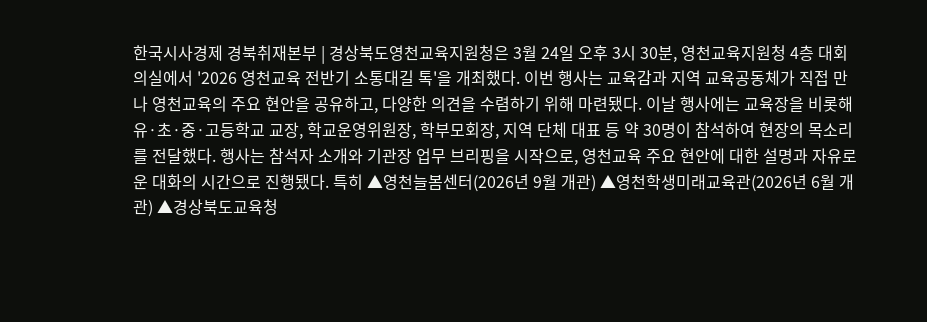한국시사경제 경북취재본부 | 경상북도영천교육지원청은 3월 24일 오후 3시 30분, 영천교육지원청 4층 대회의실에서 '2026 영천교육 전반기 소통대길 톡'을 개최했다. 이번 행사는 교육감과 지역 교육공동체가 직접 만나 영천교육의 주요 현안을 공유하고, 다양한 의견을 수렴하기 위해 마련됐다. 이날 행사에는 교육장을 비롯해 유·초·중·고등학교 교장, 학교운영위원장, 학부모회장, 지역 단체 대표 등 약 30명이 참석하여 현장의 목소리를 전달했다. 행사는 참석자 소개와 기관장 업무 브리핑을 시작으로, 영천교육 주요 현안에 대한 설명과 자유로운 대화의 시간으로 진행됐다. 특히 ▲영천늘봄센터(2026년 9월 개관) ▲영천학생미래교육관(2026년 6월 개관) ▲경상북도교육청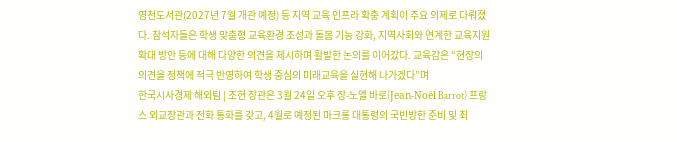영천도서관(2027년 7월 개관 예정) 등 지역 교육 인프라 확충 계획이 주요 의제로 다뤄졌다. 참석자들은 학생 맞춤형 교육환경 조성과 돌봄 기능 강화, 지역사회와 연계한 교육지원 확대 방안 등에 대해 다양한 의견을 제시하며 활발한 논의를 이어갔다. 교육감은 “현장의 의견을 정책에 적극 반영하여 학생 중심의 미래교육을 실현해 나가겠다”며
한국시사경제 해외팀 | 조현 장관은 3월 24일 오후 장-노엘 바로(Jean-Noël Barrot) 프랑스 외교장관과 전화 통화를 갖고, 4월로 예정된 마크롱 대통령의 국빈방한 준비 및 최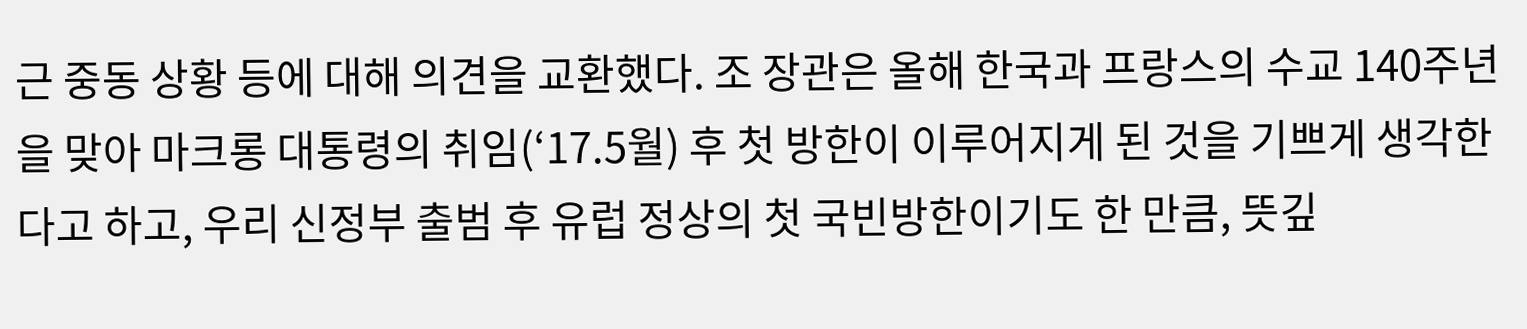근 중동 상황 등에 대해 의견을 교환했다. 조 장관은 올해 한국과 프랑스의 수교 140주년을 맞아 마크롱 대통령의 취임(‘17.5월) 후 첫 방한이 이루어지게 된 것을 기쁘게 생각한다고 하고, 우리 신정부 출범 후 유럽 정상의 첫 국빈방한이기도 한 만큼, 뜻깊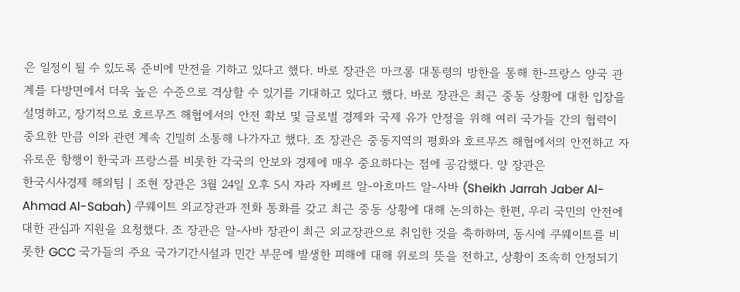은 일정이 될 수 있도록 준비에 만전을 기하고 있다고 했다. 바로 장관은 마크롱 대통령의 방한을 통해 한-프랑스 양국 관계를 다방면에서 더욱 높은 수준으로 격상할 수 있기를 기대하고 있다고 했다. 바로 장관은 최근 중동 상황에 대한 입장을 설명하고, 장기적으로 호르무즈 해협에서의 안전 확보 및 글로벌 경제와 국제 유가 안정을 위해 여러 국가들 간의 협력이 중요한 만큼 이와 관련 계속 긴밀히 소통해 나가자고 했다. 조 장관은 중동지역의 평화와 호르무즈 해협에서의 안전하고 자유로운 항행이 한국과 프랑스를 비롯한 각국의 안보와 경제에 매우 중요하다는 점에 공감했다. 양 장관은
한국시사경제 해외팀 | 조현 장관은 3월 24일 오후 5시 자라 자베르 알-아흐마드 알-사바 (Sheikh Jarrah Jaber Al-Ahmad Al-Sabah) 쿠웨이트 외교장관과 전화 통화를 갖고 최근 중동 상황에 대해 논의하는 한편, 우리 국민의 안전에 대한 관심과 지원을 요청했다. 조 장관은 알-사바 장관이 최근 외교장관으로 취임한 것을 축하하며, 동시에 쿠웨이트를 비롯한 GCC 국가들의 주요 국가기간시설과 민간 부문에 발생한 피해에 대해 위로의 뜻을 전하고, 상황이 조속히 안정되기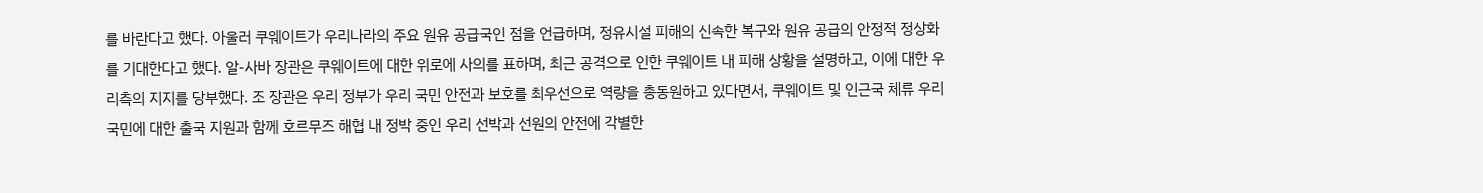를 바란다고 했다. 아울러 쿠웨이트가 우리나라의 주요 원유 공급국인 점을 언급하며, 정유시설 피해의 신속한 복구와 원유 공급의 안정적 정상화를 기대한다고 했다. 알-사바 장관은 쿠웨이트에 대한 위로에 사의를 표하며, 최근 공격으로 인한 쿠웨이트 내 피해 상황을 설명하고, 이에 대한 우리측의 지지를 당부했다. 조 장관은 우리 정부가 우리 국민 안전과 보호를 최우선으로 역량을 총동원하고 있다면서, 쿠웨이트 및 인근국 체류 우리 국민에 대한 출국 지원과 함께 호르무즈 해협 내 정박 중인 우리 선박과 선원의 안전에 각별한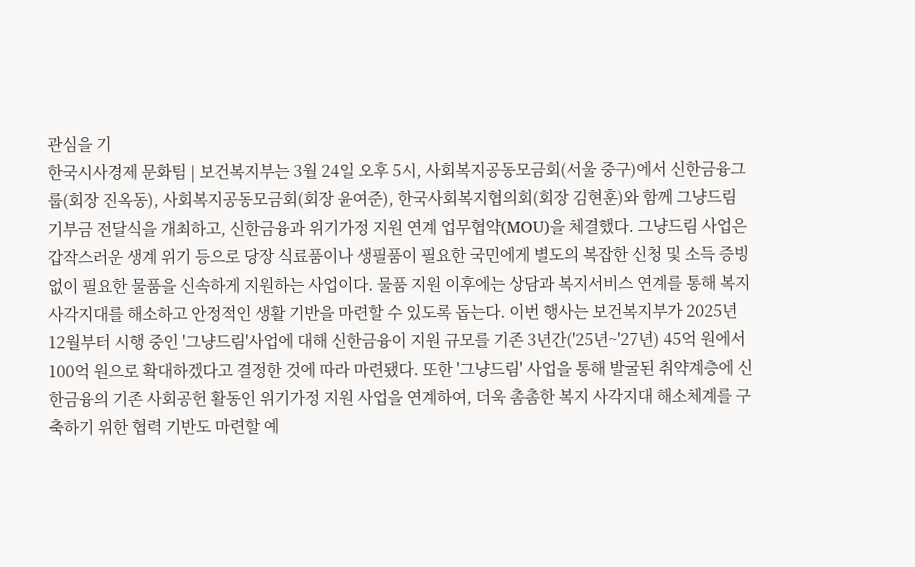관심을 기
한국시사경제 문화팀 | 보건복지부는 3월 24일 오후 5시, 사회복지공동모금회(서울 중구)에서 신한금융그룹(회장 진옥동), 사회복지공동모금회(회장 윤여준), 한국사회복지협의회(회장 김현훈)와 함께 그냥드림 기부금 전달식을 개최하고, 신한금융과 위기가정 지원 연계 업무협약(MOU)을 체결했다. 그냥드림 사업은 갑작스러운 생계 위기 등으로 당장 식료품이나 생필품이 필요한 국민에게 별도의 복잡한 신청 및 소득 증빙 없이 필요한 물품을 신속하게 지원하는 사업이다. 물품 지원 이후에는 상담과 복지서비스 연계를 통해 복지 사각지대를 해소하고 안정적인 생활 기반을 마련할 수 있도록 돕는다. 이번 행사는 보건복지부가 2025년 12월부터 시행 중인 '그냥드림'사업에 대해 신한금융이 지원 규모를 기존 3년간('25년~'27년) 45억 원에서 100억 원으로 확대하겠다고 결정한 것에 따라 마련됐다. 또한 '그냥드림' 사업을 통해 발굴된 취약계층에 신한금융의 기존 사회공헌 활동인 위기가정 지원 사업을 연계하여, 더욱 촘촘한 복지 사각지대 해소체계를 구축하기 위한 협력 기반도 마련할 예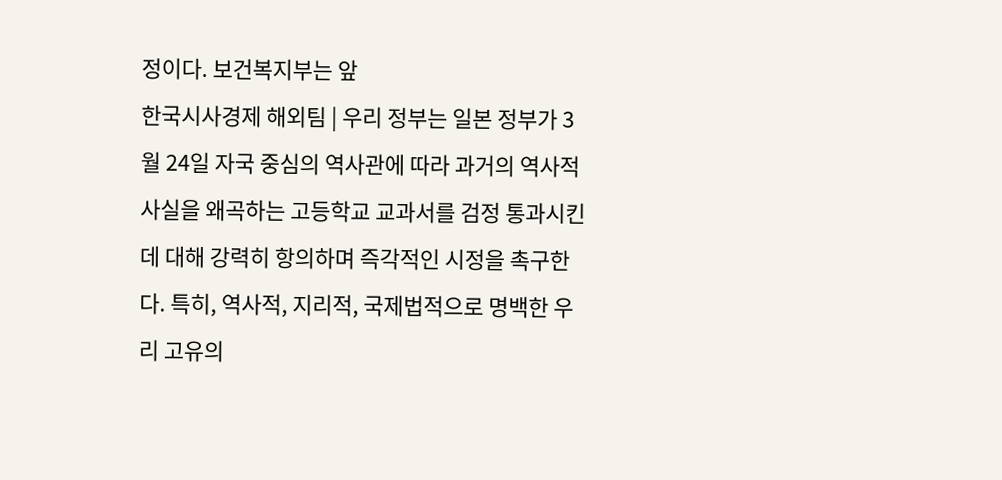정이다. 보건복지부는 앞
한국시사경제 해외팀 | 우리 정부는 일본 정부가 3월 24일 자국 중심의 역사관에 따라 과거의 역사적 사실을 왜곡하는 고등학교 교과서를 검정 통과시킨 데 대해 강력히 항의하며 즉각적인 시정을 촉구한다. 특히, 역사적, 지리적, 국제법적으로 명백한 우리 고유의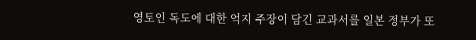영토인 독도에 대한 억지 주장이 담긴 교과서를 일본 정부가 또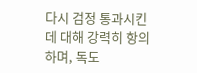다시 검정 통과시킨 데 대해 강력히 항의하며, 독도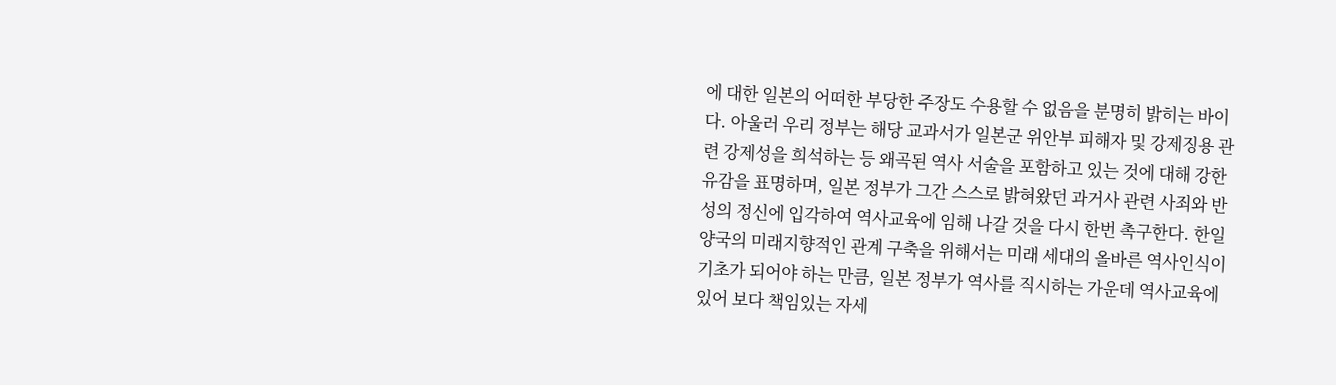에 대한 일본의 어떠한 부당한 주장도 수용할 수 없음을 분명히 밝히는 바이다. 아울러 우리 정부는 해당 교과서가 일본군 위안부 피해자 및 강제징용 관련 강제성을 희석하는 등 왜곡된 역사 서술을 포함하고 있는 것에 대해 강한 유감을 표명하며, 일본 정부가 그간 스스로 밝혀왔던 과거사 관련 사죄와 반성의 정신에 입각하여 역사교육에 임해 나갈 것을 다시 한번 촉구한다. 한일 양국의 미래지향적인 관계 구축을 위해서는 미래 세대의 올바른 역사인식이 기초가 되어야 하는 만큼, 일본 정부가 역사를 직시하는 가운데 역사교육에 있어 보다 책임있는 자세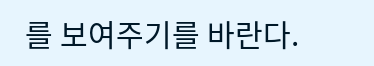를 보여주기를 바란다.